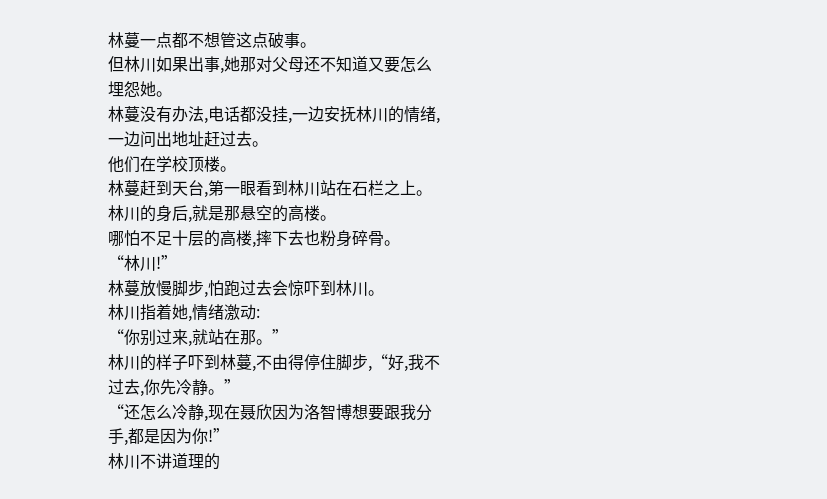林蔓一点都不想管这点破事。
但林川如果出事,她那对父母还不知道又要怎么埋怨她。
林蔓没有办法,电话都没挂,一边安抚林川的情绪,一边问出地址赶过去。
他们在学校顶楼。
林蔓赶到天台,第一眼看到林川站在石栏之上。
林川的身后,就是那悬空的高楼。
哪怕不足十层的高楼,摔下去也粉身碎骨。
“林川!”
林蔓放慢脚步,怕跑过去会惊吓到林川。
林川指着她,情绪激动:
“你别过来,就站在那。”
林川的样子吓到林蔓,不由得停住脚步,“好,我不过去,你先冷静。”
“还怎么冷静,现在聂欣因为洛智博想要跟我分手,都是因为你!”
林川不讲道理的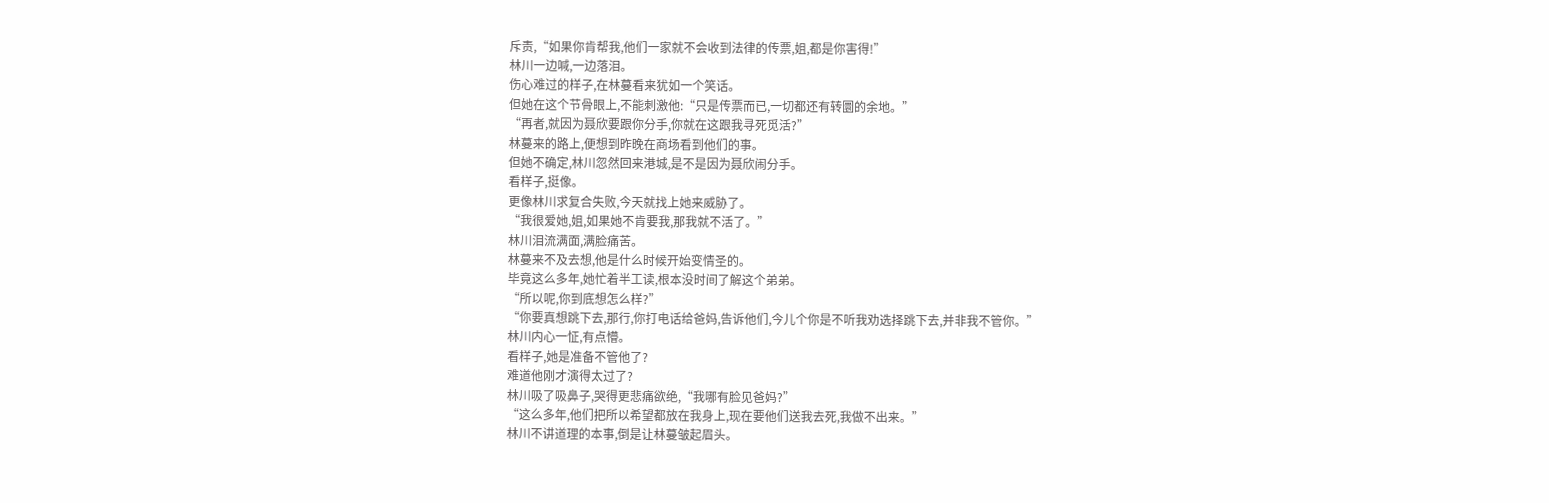斥责,“如果你肯帮我,他们一家就不会收到法律的传票,姐,都是你害得!”
林川一边喊,一边落泪。
伤心难过的样子,在林蔓看来犹如一个笑话。
但她在这个节骨眼上,不能刺激他:“只是传票而已,一切都还有转圜的余地。”
“再者,就因为聂欣要跟你分手,你就在这跟我寻死觅活?”
林蔓来的路上,便想到昨晚在商场看到他们的事。
但她不确定,林川忽然回来港城,是不是因为聂欣闹分手。
看样子,挺像。
更像林川求复合失败,今天就找上她来威胁了。
“我很爱她,姐,如果她不肯要我,那我就不活了。”
林川泪流满面,满脸痛苦。
林蔓来不及去想,他是什么时候开始变情圣的。
毕竟这么多年,她忙着半工读,根本没时间了解这个弟弟。
“所以呢,你到底想怎么样?”
“你要真想跳下去,那行,你打电话给爸妈,告诉他们,今儿个你是不听我劝选择跳下去,并非我不管你。”
林川内心一怔,有点懵。
看样子,她是准备不管他了?
难道他刚才演得太过了?
林川吸了吸鼻子,哭得更悲痛欲绝,“我哪有脸见爸妈?”
“这么多年,他们把所以希望都放在我身上,现在要他们送我去死,我做不出来。”
林川不讲道理的本事,倒是让林蔓皱起眉头。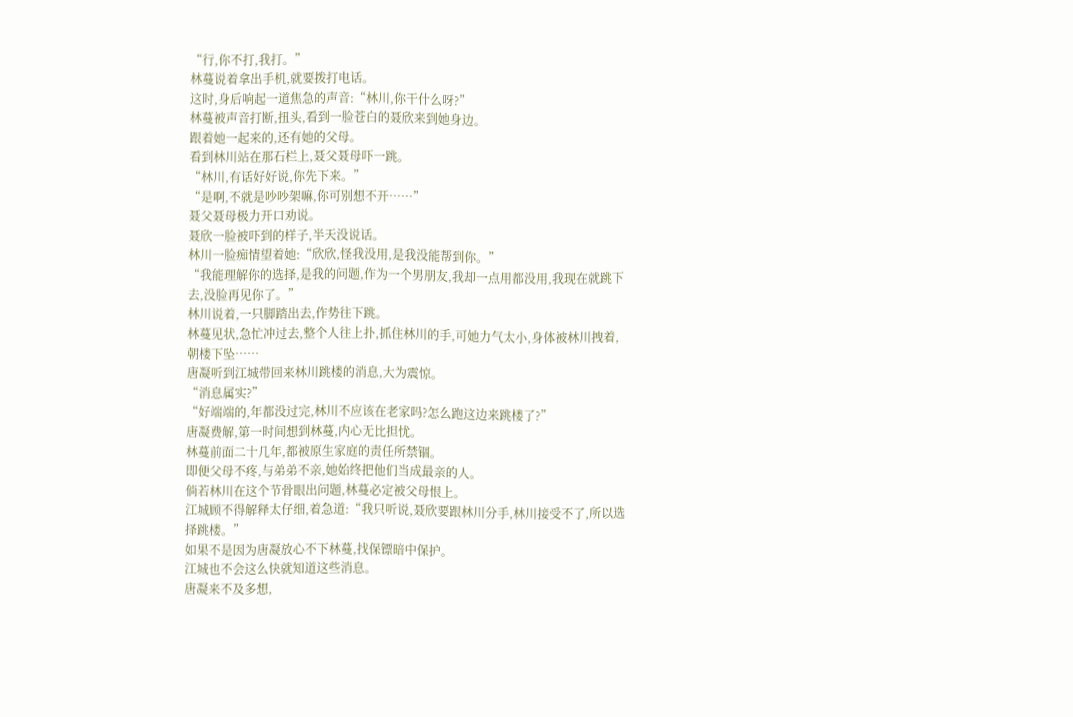“行,你不打,我打。”
林蔓说着拿出手机,就要拨打电话。
这时,身后响起一道焦急的声音:“林川,你干什么呀?”
林蔓被声音打断,扭头,看到一脸苍白的聂欣来到她身边。
跟着她一起来的,还有她的父母。
看到林川站在那石栏上,聂父聂母吓一跳。
“林川,有话好好说,你先下来。”
“是啊,不就是吵吵架嘛,你可别想不开……”
聂父聂母极力开口劝说。
聂欣一脸被吓到的样子,半天没说话。
林川一脸痴情望着她:“欣欣,怪我没用,是我没能帮到你。”
“我能理解你的选择,是我的问题,作为一个男朋友,我却一点用都没用,我现在就跳下去,没脸再见你了。”
林川说着,一只脚踏出去,作势往下跳。
林蔓见状,急忙冲过去,整个人往上扑,抓住林川的手,可她力气太小,身体被林川拽着,朝楼下坠……
唐凝听到江城带回来林川跳楼的消息,大为震惊。
“消息属实?”
“好端端的,年都没过完,林川不应该在老家吗?怎么跑这边来跳楼了?”
唐凝费解,第一时间想到林蔓,内心无比担忧。
林蔓前面二十几年,都被原生家庭的责任所禁锢。
即便父母不疼,与弟弟不亲,她始终把他们当成最亲的人。
倘若林川在这个节骨眼出问题,林蔓必定被父母恨上。
江城顾不得解释太仔细,着急道:“我只听说,聂欣要跟林川分手,林川接受不了,所以选择跳楼。”
如果不是因为唐凝放心不下林蔓,找保镖暗中保护。
江城也不会这么快就知道这些消息。
唐凝来不及多想,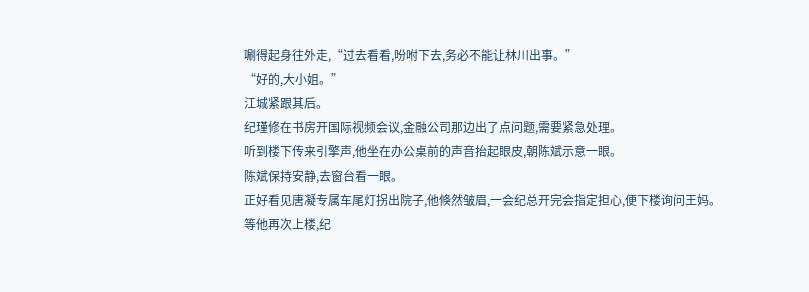唰得起身往外走,“过去看看,吩咐下去,务必不能让林川出事。”
“好的,大小姐。”
江城紧跟其后。
纪瑾修在书房开国际视频会议,金融公司那边出了点问题,需要紧急处理。
听到楼下传来引擎声,他坐在办公桌前的声音抬起眼皮,朝陈斌示意一眼。
陈斌保持安静,去窗台看一眼。
正好看见唐凝专属车尾灯拐出院子,他倏然皱眉,一会纪总开完会指定担心,便下楼询问王妈。
等他再次上楼,纪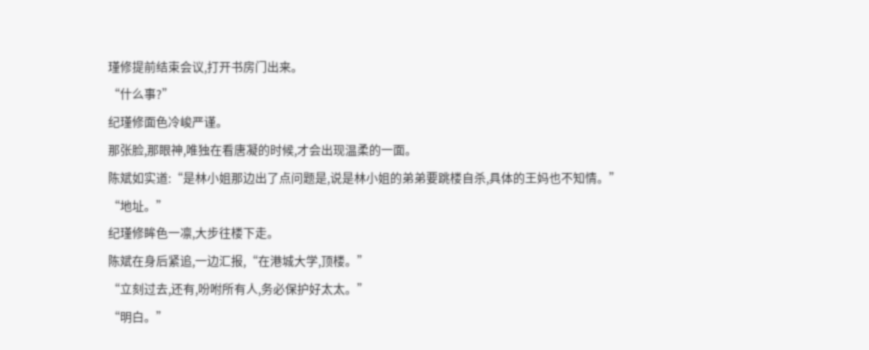瑾修提前结束会议,打开书房门出来。
“什么事?”
纪瑾修面色冷峻严谨。
那张脸,那眼神,唯独在看唐凝的时候,才会出现温柔的一面。
陈斌如实道:“是林小姐那边出了点问题是,说是林小姐的弟弟要跳楼自杀,具体的王妈也不知情。”
“地址。”
纪瑾修眸色一凛,大步往楼下走。
陈斌在身后紧追,一边汇报,“在港城大学,顶楼。”
“立刻过去,还有,吩咐所有人,务必保护好太太。”
“明白。”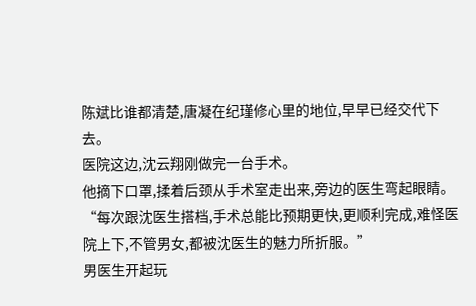陈斌比谁都清楚,唐凝在纪瑾修心里的地位,早早已经交代下去。
医院这边,沈云翔刚做完一台手术。
他摘下口罩,揉着后颈从手术室走出来,旁边的医生弯起眼睛。
“每次跟沈医生搭档,手术总能比预期更快,更顺利完成,难怪医院上下,不管男女,都被沈医生的魅力所折服。”
男医生开起玩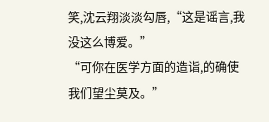笑,沈云翔淡淡勾唇,“这是谣言,我没这么博爱。”
“可你在医学方面的造诣,的确使我们望尘莫及。”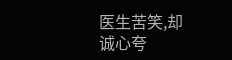医生苦笑,却诚心夸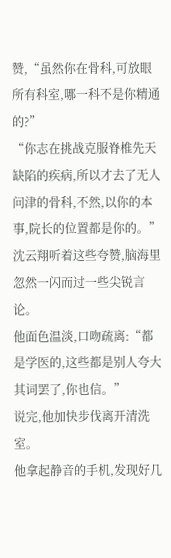赞,“虽然你在骨科,可放眼所有科室,哪一科不是你精通的?”
“你志在挑战克服脊椎先天缺陷的疾病,所以才去了无人问津的骨科,不然,以你的本事,院长的位置都是你的。”
沈云翔听着这些夸赞,脑海里忽然一闪而过一些尖锐言论。
他面色温淡,口吻疏离:“都是学医的,这些都是别人夸大其词罢了,你也信。”
说完,他加快步伐离开清洗室。
他拿起静音的手机,发现好几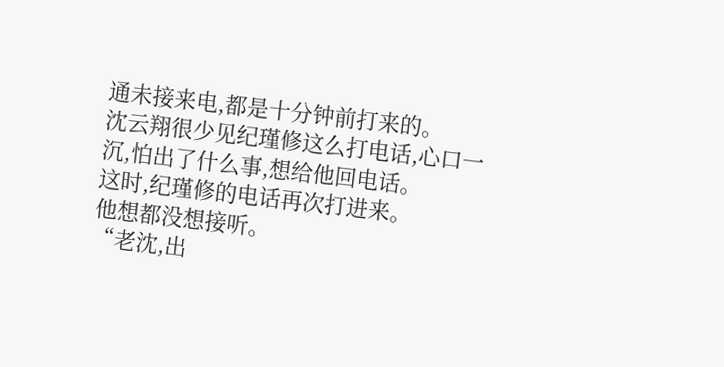通未接来电,都是十分钟前打来的。
沈云翔很少见纪瑾修这么打电话,心口一沉,怕出了什么事,想给他回电话。
这时,纪瑾修的电话再次打进来。
他想都没想接听。
“老沈,出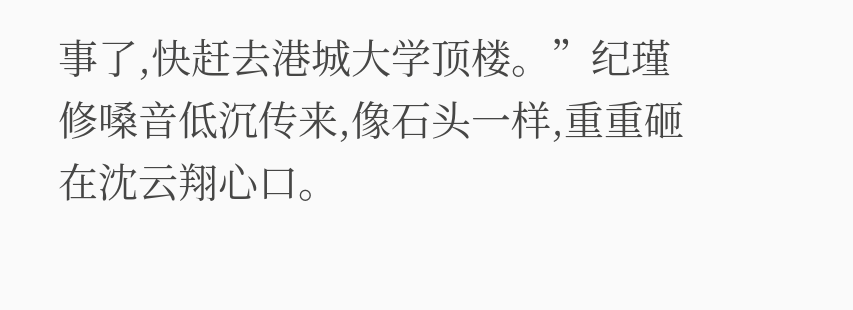事了,快赶去港城大学顶楼。”纪瑾修嗓音低沉传来,像石头一样,重重砸在沈云翔心口。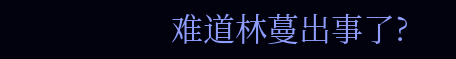难道林蔓出事了?